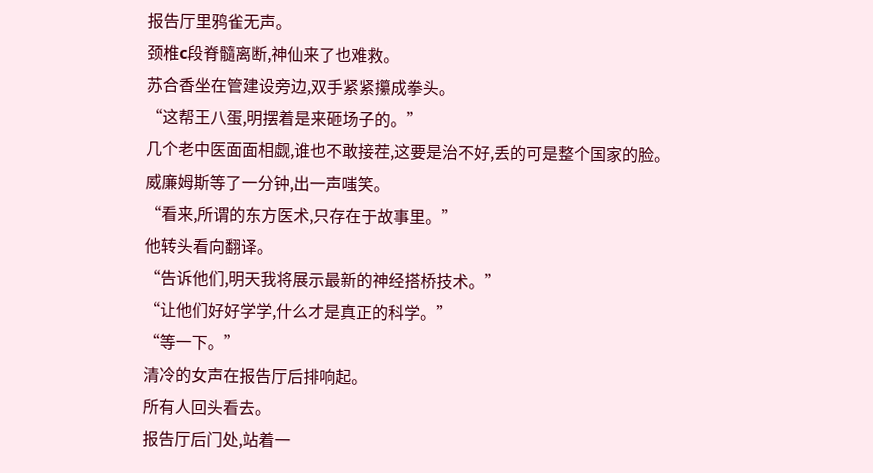报告厅里鸦雀无声。
颈椎c段脊髓离断,神仙来了也难救。
苏合香坐在管建设旁边,双手紧紧攥成拳头。
“这帮王八蛋,明摆着是来砸场子的。”
几个老中医面面相觑,谁也不敢接茬,这要是治不好,丢的可是整个国家的脸。
威廉姆斯等了一分钟,出一声嗤笑。
“看来,所谓的东方医术,只存在于故事里。”
他转头看向翻译。
“告诉他们,明天我将展示最新的神经搭桥技术。”
“让他们好好学学,什么才是真正的科学。”
“等一下。”
清冷的女声在报告厅后排响起。
所有人回头看去。
报告厅后门处,站着一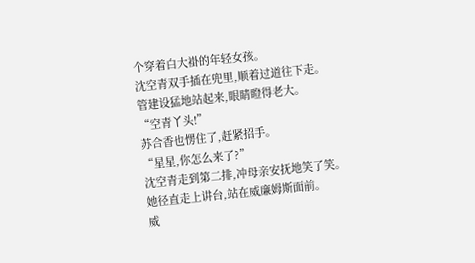个穿着白大褂的年轻女孩。
沈空青双手插在兜里,顺着过道往下走。
管建设猛地站起来,眼睛瞪得老大。
“空青丫头!”
苏合香也愣住了,赶紧招手。
“星星,你怎么来了?”
沈空青走到第二排,冲母亲安抚地笑了笑。
她径直走上讲台,站在威廉姆斯面前。
威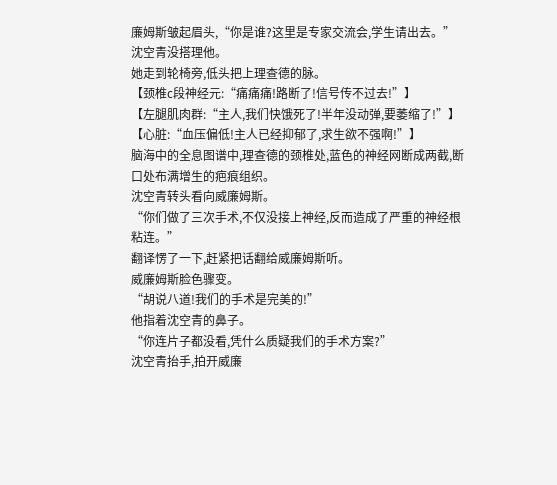廉姆斯皱起眉头,“你是谁?这里是专家交流会,学生请出去。”
沈空青没搭理他。
她走到轮椅旁,低头把上理查德的脉。
【颈椎c段神经元:“痛痛痛!路断了!信号传不过去!”】
【左腿肌肉群:“主人,我们快饿死了!半年没动弹,要萎缩了!”】
【心脏:“血压偏低!主人已经抑郁了,求生欲不强啊!”】
脑海中的全息图谱中,理查德的颈椎处,蓝色的神经网断成两截,断口处布满增生的疤痕组织。
沈空青转头看向威廉姆斯。
“你们做了三次手术,不仅没接上神经,反而造成了严重的神经根粘连。”
翻译愣了一下,赶紧把话翻给威廉姆斯听。
威廉姆斯脸色骤变。
“胡说八道!我们的手术是完美的!”
他指着沈空青的鼻子。
“你连片子都没看,凭什么质疑我们的手术方案?”
沈空青抬手,拍开威廉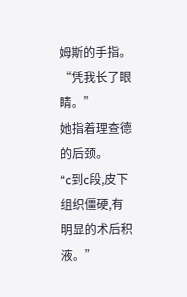姆斯的手指。
“凭我长了眼睛。”
她指着理查德的后颈。
“c到c段,皮下组织僵硬,有明显的术后积液。”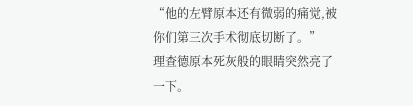“他的左臂原本还有微弱的痛觉,被你们第三次手术彻底切断了。”
理查德原本死灰般的眼睛突然亮了一下。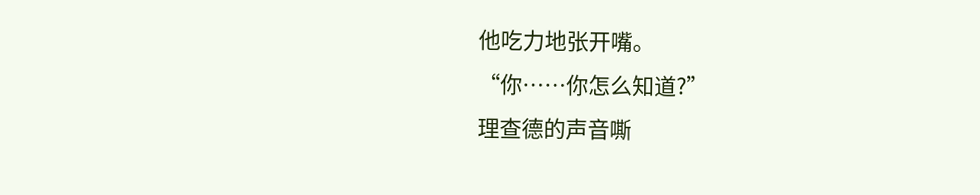他吃力地张开嘴。
“你……你怎么知道?”
理查德的声音嘶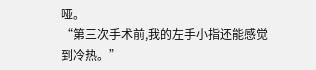哑。
“第三次手术前,我的左手小指还能感觉到冷热。”